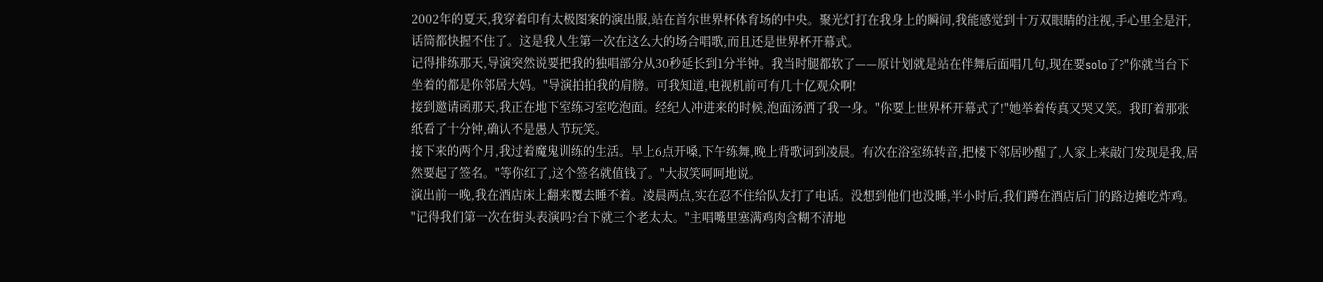2002年的夏天,我穿着印有太极图案的演出服,站在首尔世界杯体育场的中央。聚光灯打在我身上的瞬间,我能感觉到十万双眼睛的注视,手心里全是汗,话筒都快握不住了。这是我人生第一次在这么大的场合唱歌,而且还是世界杯开幕式。
记得排练那天,导演突然说要把我的独唱部分从30秒延长到1分半钟。我当时腿都软了——原计划就是站在伴舞后面唱几句,现在要solo了?"你就当台下坐着的都是你邻居大妈。"导演拍拍我的肩膀。可我知道,电视机前可有几十亿观众啊!
接到邀请函那天,我正在地下室练习室吃泡面。经纪人冲进来的时候,泡面汤洒了我一身。"你要上世界杯开幕式了!"她举着传真又哭又笑。我盯着那张纸看了十分钟,确认不是愚人节玩笑。
接下来的两个月,我过着魔鬼训练的生活。早上6点开嗓,下午练舞,晚上背歌词到凌晨。有次在浴室练转音,把楼下邻居吵醒了,人家上来敲门发现是我,居然要起了签名。"等你红了,这个签名就值钱了。"大叔笑呵呵地说。
演出前一晚,我在酒店床上翻来覆去睡不着。凌晨两点,实在忍不住给队友打了电话。没想到他们也没睡,半小时后,我们蹲在酒店后门的路边摊吃炸鸡。
"记得我们第一次在街头表演吗?台下就三个老太太。"主唱嘴里塞满鸡肉含糊不清地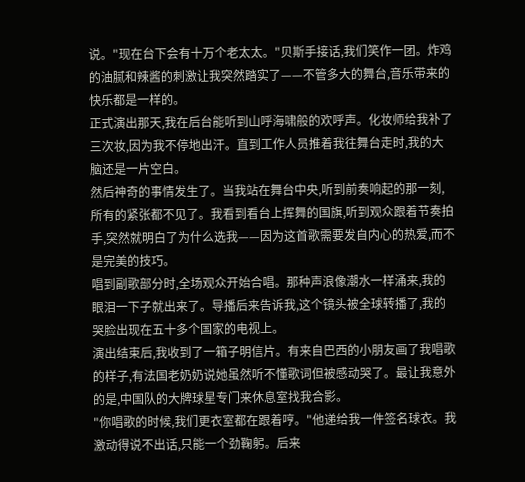说。"现在台下会有十万个老太太。"贝斯手接话,我们笑作一团。炸鸡的油腻和辣酱的刺激让我突然踏实了——不管多大的舞台,音乐带来的快乐都是一样的。
正式演出那天,我在后台能听到山呼海啸般的欢呼声。化妆师给我补了三次妆,因为我不停地出汗。直到工作人员推着我往舞台走时,我的大脑还是一片空白。
然后神奇的事情发生了。当我站在舞台中央,听到前奏响起的那一刻,所有的紧张都不见了。我看到看台上挥舞的国旗,听到观众跟着节奏拍手,突然就明白了为什么选我——因为这首歌需要发自内心的热爱,而不是完美的技巧。
唱到副歌部分时,全场观众开始合唱。那种声浪像潮水一样涌来,我的眼泪一下子就出来了。导播后来告诉我,这个镜头被全球转播了,我的哭脸出现在五十多个国家的电视上。
演出结束后,我收到了一箱子明信片。有来自巴西的小朋友画了我唱歌的样子,有法国老奶奶说她虽然听不懂歌词但被感动哭了。最让我意外的是,中国队的大牌球星专门来休息室找我合影。
"你唱歌的时候,我们更衣室都在跟着哼。"他递给我一件签名球衣。我激动得说不出话,只能一个劲鞠躬。后来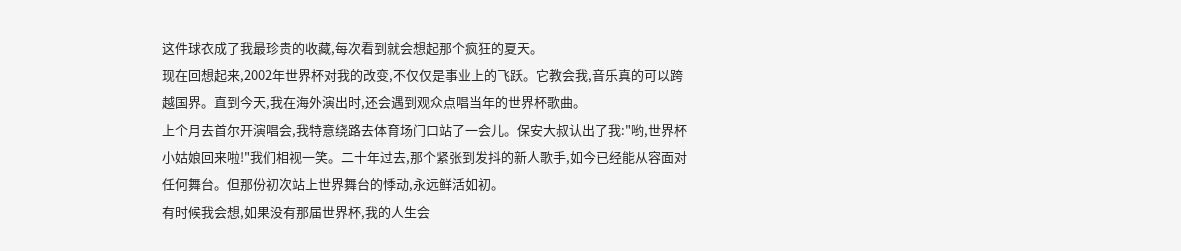这件球衣成了我最珍贵的收藏,每次看到就会想起那个疯狂的夏天。
现在回想起来,2002年世界杯对我的改变,不仅仅是事业上的飞跃。它教会我,音乐真的可以跨越国界。直到今天,我在海外演出时,还会遇到观众点唱当年的世界杯歌曲。
上个月去首尔开演唱会,我特意绕路去体育场门口站了一会儿。保安大叔认出了我:"哟,世界杯小姑娘回来啦!"我们相视一笑。二十年过去,那个紧张到发抖的新人歌手,如今已经能从容面对任何舞台。但那份初次站上世界舞台的悸动,永远鲜活如初。
有时候我会想,如果没有那届世界杯,我的人生会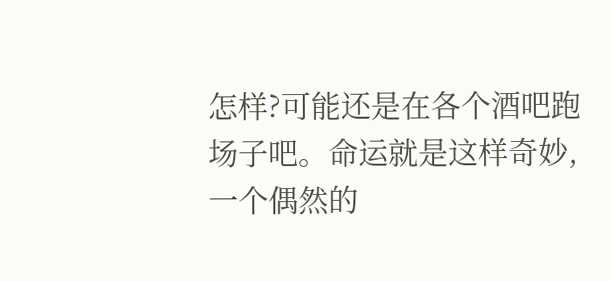怎样?可能还是在各个酒吧跑场子吧。命运就是这样奇妙,一个偶然的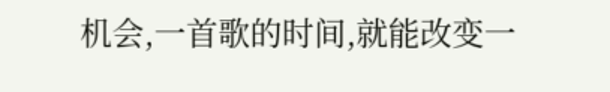机会,一首歌的时间,就能改变一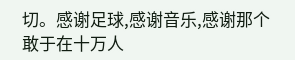切。感谢足球,感谢音乐,感谢那个敢于在十万人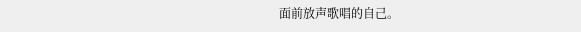面前放声歌唱的自己。